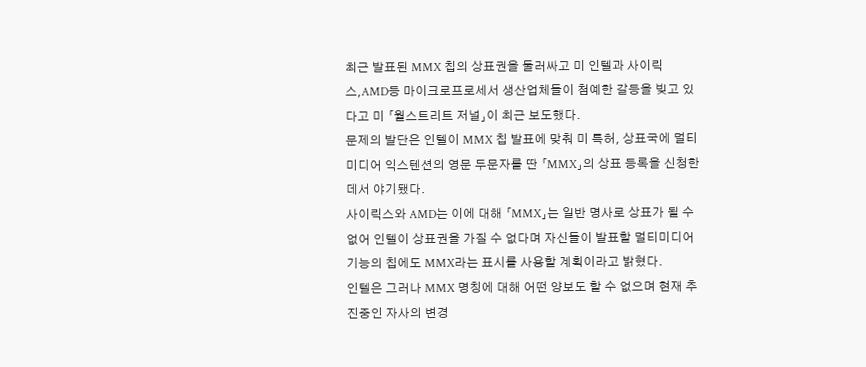최근 발표된 MMX 칩의 상표권을 둘러싸고 미 인텔과 사이릭스,AMD등 마이크로프로세서 생산업체들이 첨예한 갈등을 빚고 있다고 미 「월스트리트 저널」이 최근 보도했다.
문제의 발단은 인텔이 MMX 칩 발표에 맞춰 미 특허, 상표국에 멀티미디어 익스텐션의 영문 두문자를 딴 「MMX」의 상표 등록을 신청한데서 야기됐다.
사이릭스와 AMD는 이에 대해 「MMX」는 일반 명사로 상표가 될 수 없어 인텔이 상표권을 가질 수 없다며 자신들이 발표할 멀티미디어 기능의 칩에도 MMX라는 표시를 사용할 계획이라고 밝혔다.
인텔은 그러나 MMX 명칭에 대해 어떤 양보도 할 수 없으며 현재 추진중인 자사의 변경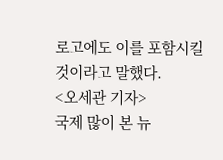로고에도 이를 포함시킬 것이라고 말했다.
<오세관 기자>
국제 많이 본 뉴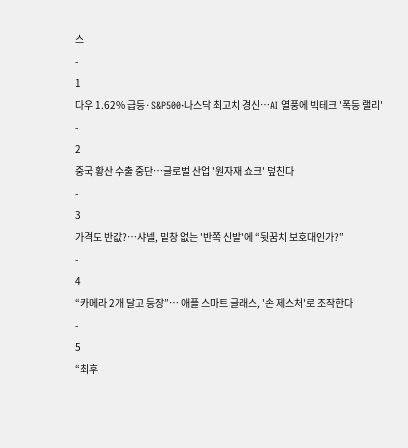스
-
1
다우 1.62% 급등·S&P500·나스닥 최고치 경신…AI 열풍에 빅테크 '폭등 랠리'
-
2
중국 황산 수출 중단…글로벌 산업 '원자재 쇼크' 덮친다
-
3
가격도 반값?…샤넬, 밑창 없는 '반쪽 신발'에 “뒷꿈치 보호대인가?”
-
4
“카메라 2개 달고 등장”… 애플 스마트 글래스, '손 제스처'로 조작한다
-
5
“최후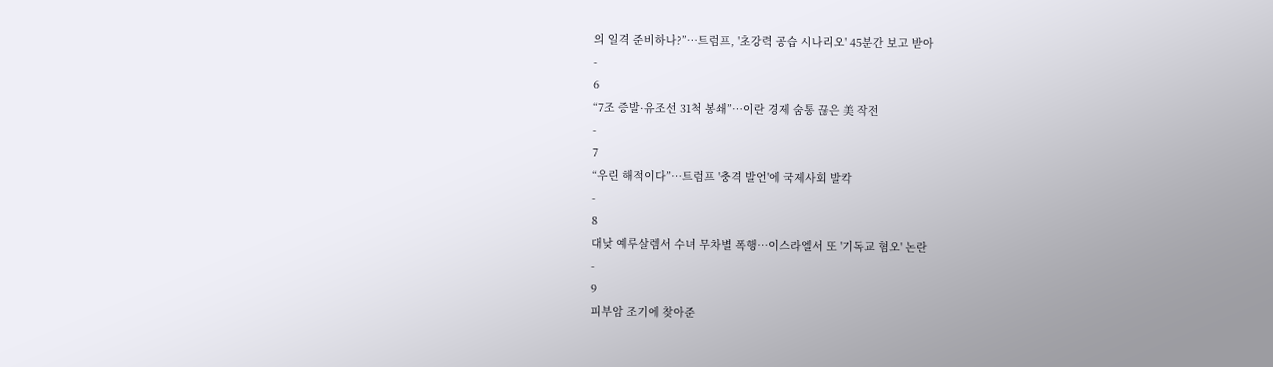의 일격 준비하나?”…트럼프, '초강력 공습 시나리오' 45분간 보고 받아
-
6
“7조 증발·유조선 31척 봉쇄”…이란 경제 숨통 끊은 美 작전
-
7
“우린 해적이다”…트럼프 '충격 발언'에 국제사회 발칵
-
8
대낮 예루살렘서 수녀 무차별 폭행…이스라엘서 또 '기독교 혐오' 논란
-
9
피부암 조기에 찾아준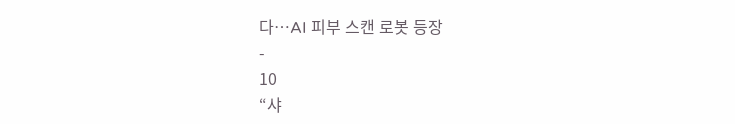다…AI 피부 스캔 로봇 등장
-
10
“샤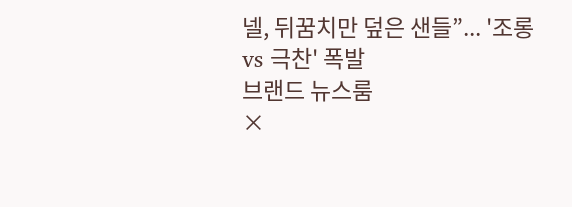넬, 뒤꿈치만 덮은 샌들”... '조롱 vs 극찬' 폭발
브랜드 뉴스룸
×